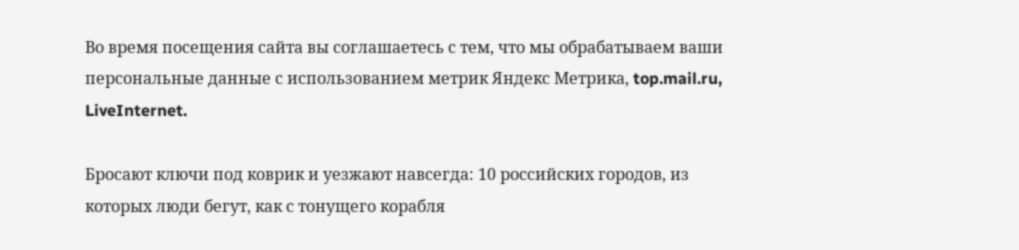Во время посещения сайта вы соглашаетесь с тем, что мы обрабатываем ваши персональные данные с использованием метрик Яндекс Метрика, top.mail.ru, LiveInternet.

Бросают ключи под коврик и уезжают навсегда: 10 российских городов, из которых люди бегут, как с тонущего корабля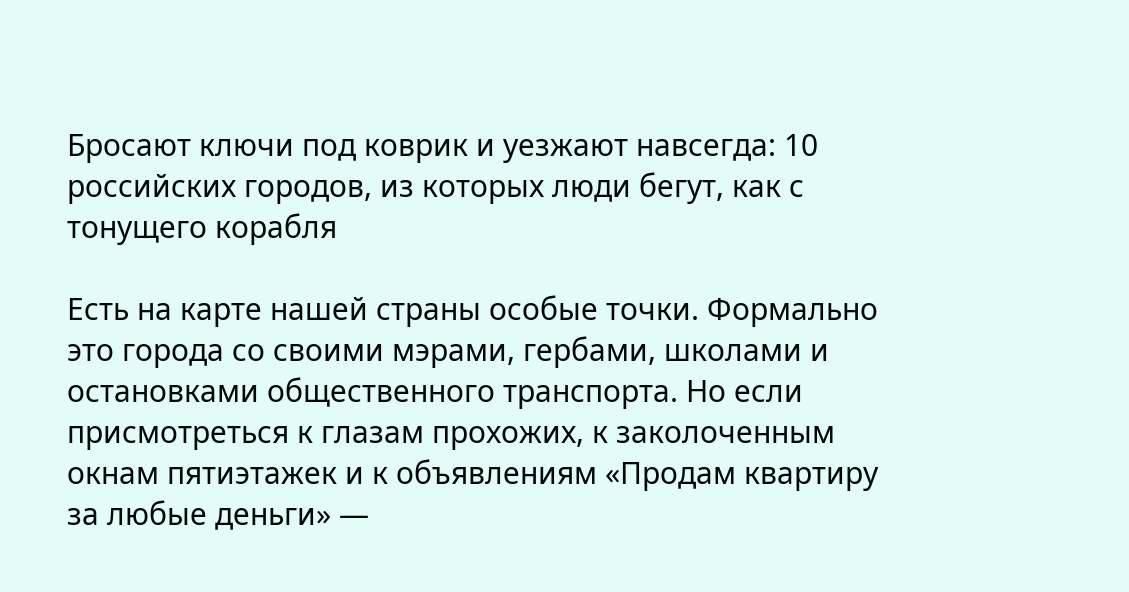Бросают ключи под коврик и уезжают навсегда: 10 российских городов, из которых люди бегут, как с тонущего корабля

Есть на карте нашей страны особые точки. Формально это города со своими мэрами, гербами, школами и остановками общественного транспорта. Но если присмотреться к глазам прохожих, к заколоченным окнам пятиэтажек и к объявлениям «Продам квартиру за любые деньги» —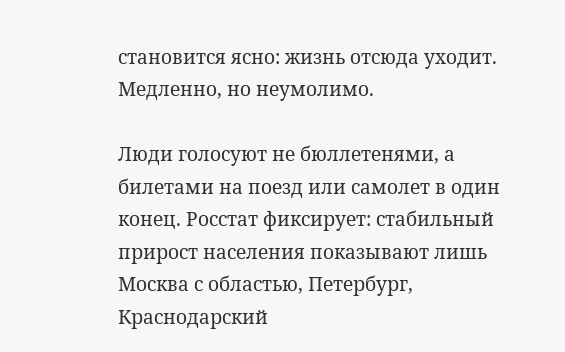становится ясно: жизнь отсюда уходит. Медленно, но неумолимо.

Люди голосуют не бюллетенями, а билетами на поезд или самолет в один конец. Росстат фиксирует: стабильный прирост населения показывают лишь Москва с областью, Петербург, Краснодарский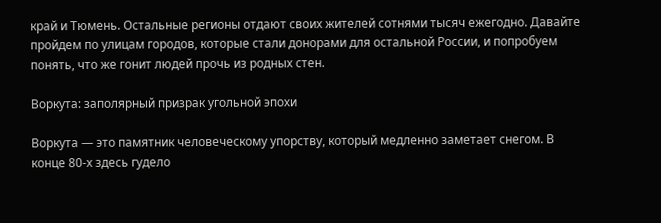край и Тюмень. Остальные регионы отдают своих жителей сотнями тысяч ежегодно. Давайте пройдем по улицам городов, которые стали донорами для остальной России, и попробуем понять, что же гонит людей прочь из родных стен.

Воркута: заполярный призрак угольной эпохи

Воркута — это памятник человеческому упорству, который медленно заметает снегом. В конце 80-х здесь гудело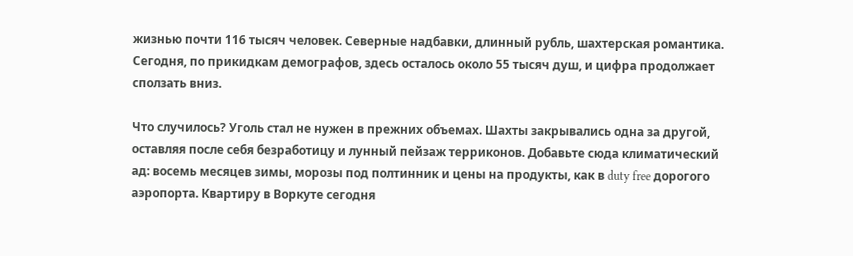жизнью почти 116 тысяч человек. Северные надбавки, длинный рубль, шахтерская романтика. Сегодня, по прикидкам демографов, здесь осталось около 55 тысяч душ, и цифра продолжает сползать вниз.

Что случилось? Уголь стал не нужен в прежних объемах. Шахты закрывались одна за другой, оставляя после себя безработицу и лунный пейзаж терриконов. Добавьте сюда климатический ад: восемь месяцев зимы, морозы под полтинник и цены на продукты, как в duty free дорогого аэропорта. Квартиру в Воркуте сегодня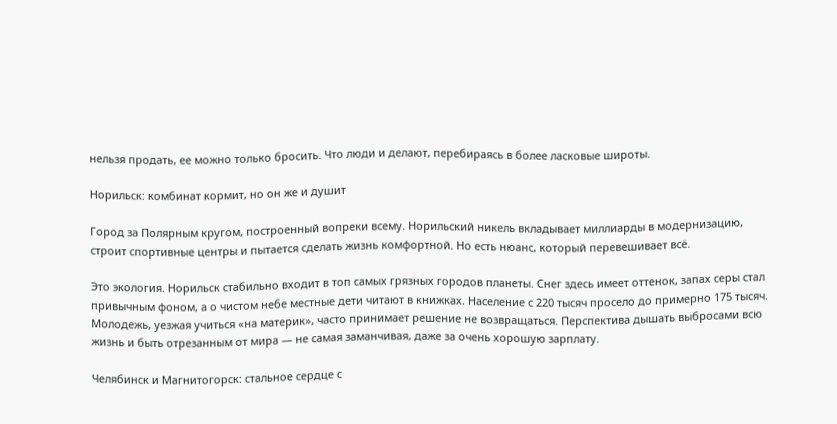нельзя продать, ее можно только бросить. Что люди и делают, перебираясь в более ласковые широты.

Норильск: комбинат кормит, но он же и душит

Город за Полярным кругом, построенный вопреки всему. Норильский никель вкладывает миллиарды в модернизацию, строит спортивные центры и пытается сделать жизнь комфортной. Но есть нюанс, который перевешивает всё.

Это экология. Норильск стабильно входит в топ самых грязных городов планеты. Снег здесь имеет оттенок, запах серы стал привычным фоном, а о чистом небе местные дети читают в книжках. Население с 220 тысяч просело до примерно 175 тысяч. Молодежь, уезжая учиться «на материк», часто принимает решение не возвращаться. Перспектива дышать выбросами всю жизнь и быть отрезанным от мира — не самая заманчивая, даже за очень хорошую зарплату.

Челябинск и Магнитогорск: стальное сердце с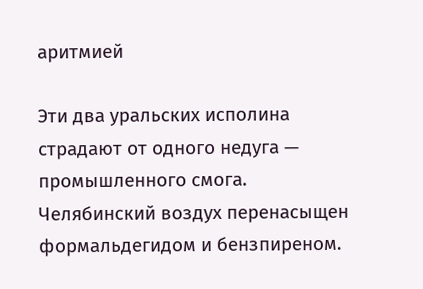аритмией

Эти два уральских исполина страдают от одного недуга — промышленного смога. Челябинский воздух перенасыщен формальдегидом и бензпиреном.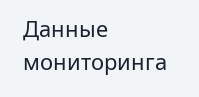Данные мониторинга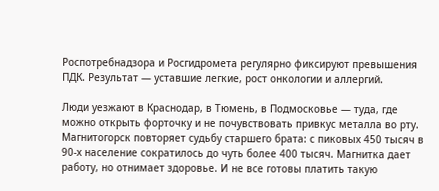Роспотребнадзора и Росгидромета регулярно фиксируют превышения ПДК. Результат — уставшие легкие, рост онкологии и аллергий.

Люди уезжают в Краснодар, в Тюмень, в Подмосковье — туда, где можно открыть форточку и не почувствовать привкус металла во рту. Магнитогорск повторяет судьбу старшего брата: с пиковых 450 тысяч в 90-х население сократилось до чуть более 400 тысяч. Магнитка дает работу, но отнимает здоровье. И не все готовы платить такую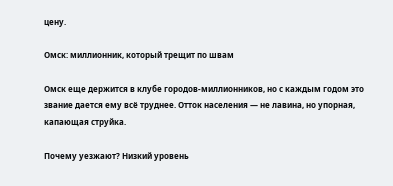цену.

Омск: миллионник, который трещит по швам

Омск еще держится в клубе городов-миллионников, но с каждым годом это звание дается ему всё труднее. Отток населения — не лавина, но упорная, капающая струйка.

Почему уезжают? Низкий уровень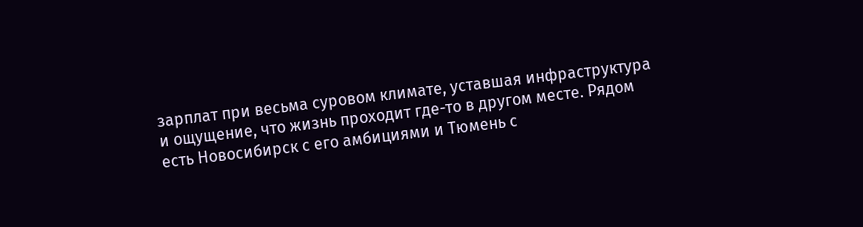зарплат при весьма суровом климате, уставшая инфраструктура и ощущение, что жизнь проходит где-то в другом месте. Рядом есть Новосибирск с его амбициями и Тюмень с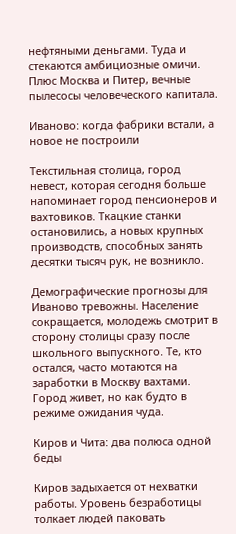нефтяными деньгами. Туда и стекаются амбициозные омичи. Плюс Москва и Питер, вечные пылесосы человеческого капитала.

Иваново: когда фабрики встали, а новое не построили

Текстильная столица, город невест, которая сегодня больше напоминает город пенсионеров и вахтовиков. Ткацкие станки остановились, а новых крупных производств, способных занять десятки тысяч рук, не возникло.

Демографические прогнозы для Иваново тревожны. Население сокращается, молодежь смотрит в сторону столицы сразу после школьного выпускного. Те, кто остался, часто мотаются на заработки в Москву вахтами. Город живет, но как будто в режиме ожидания чуда.

Киров и Чита: два полюса одной беды

Киров задыхается от нехватки работы. Уровень безработицы толкает людей паковать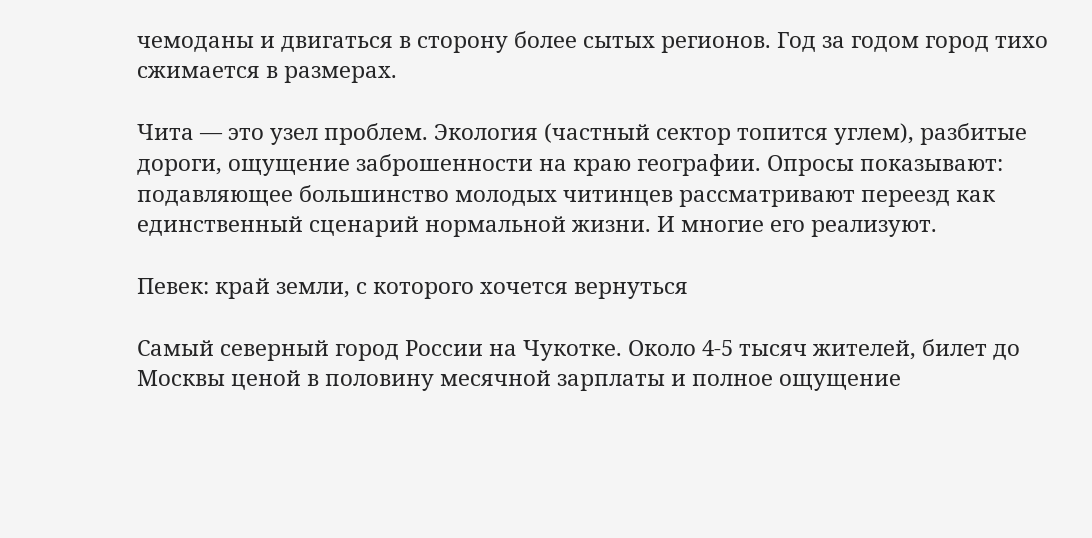чемоданы и двигаться в сторону более сытых регионов. Год за годом город тихо сжимается в размерах.

Чита — это узел проблем. Экология (частный сектор топится углем), разбитые дороги, ощущение заброшенности на краю географии. Опросы показывают: подавляющее большинство молодых читинцев рассматривают переезд как единственный сценарий нормальной жизни. И многие его реализуют.

Певек: край земли, с которого хочется вернуться

Самый северный город России на Чукотке. Около 4-5 тысяч жителей, билет до Москвы ценой в половину месячной зарплаты и полное ощущение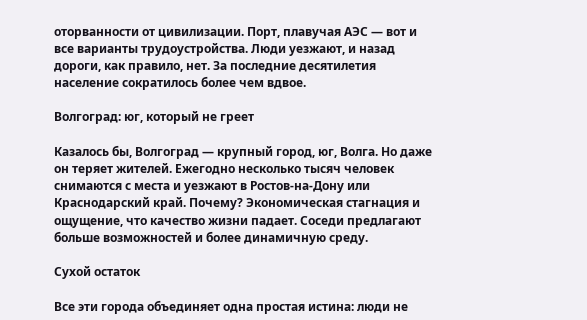оторванности от цивилизации. Порт, плавучая АЭС — вот и все варианты трудоустройства. Люди уезжают, и назад дороги, как правило, нет. За последние десятилетия население сократилось более чем вдвое.

Волгоград: юг, который не греет

Казалось бы, Волгоград — крупный город, юг, Волга. Но даже он теряет жителей. Ежегодно несколько тысяч человек снимаются с места и уезжают в Ростов-на-Дону или Краснодарский край. Почему? Экономическая стагнация и ощущение, что качество жизни падает. Соседи предлагают больше возможностей и более динамичную среду.

Сухой остаток

Все эти города объединяет одна простая истина: люди не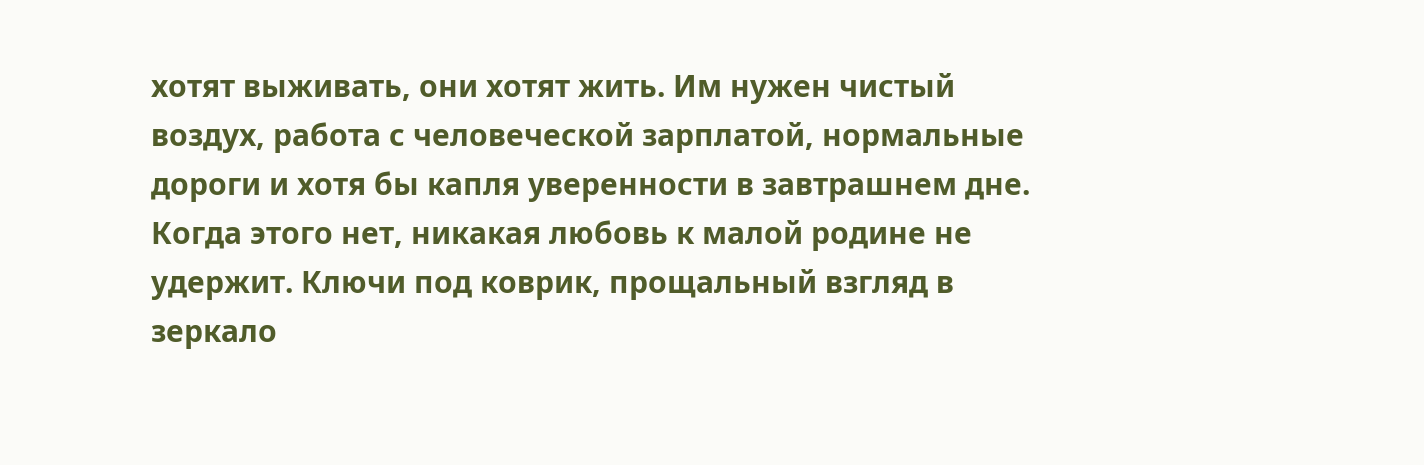хотят выживать, они хотят жить. Им нужен чистый воздух, работа с человеческой зарплатой, нормальные дороги и хотя бы капля уверенности в завтрашнем дне. Когда этого нет, никакая любовь к малой родине не удержит. Ключи под коврик, прощальный взгляд в зеркало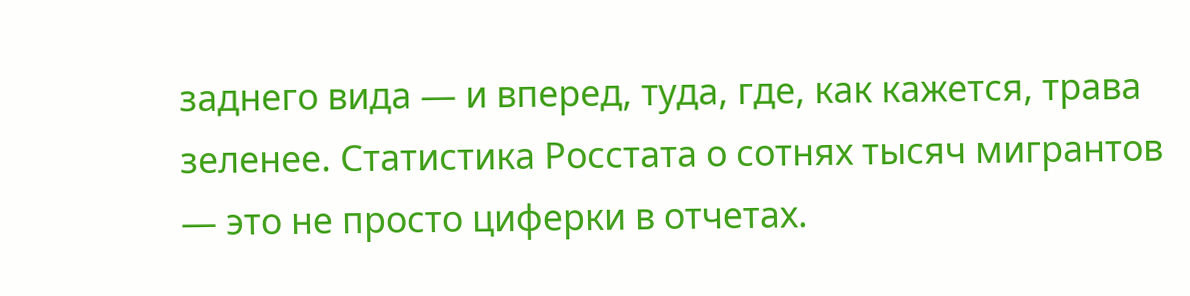заднего вида — и вперед, туда, где, как кажется, трава зеленее. Статистика Росстата о сотнях тысяч мигрантов — это не просто циферки в отчетах.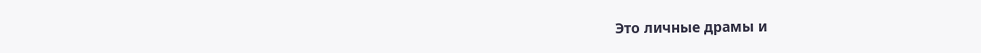Это личные драмы и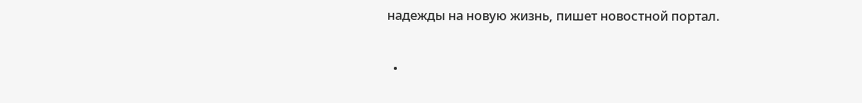надежды на новую жизнь, пишет новостной портал.

  •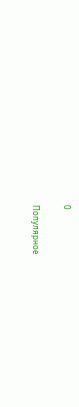0

Популярное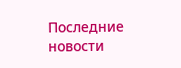Последние новости